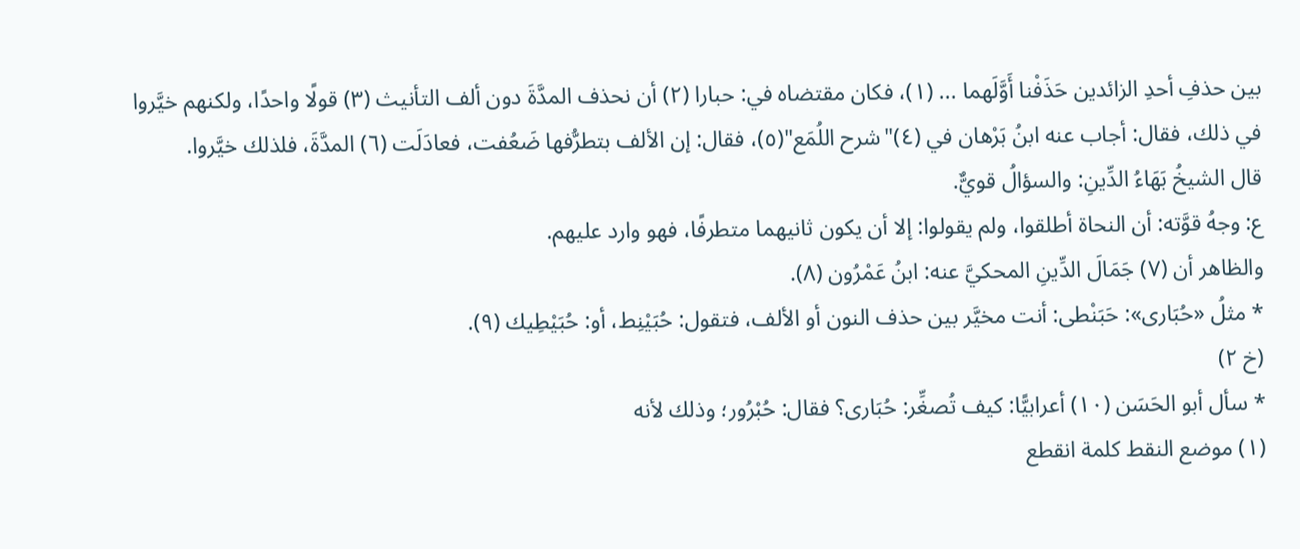بين حذفِ أحدِ الزائدين حَذَفْنا أَوَّلَهما ... (١)، فكان مقتضاه في: حبارا (٢) أن نحذف المدَّةَ دون ألف التأنيث (٣) قولًا واحدًا، ولكنهم خيَّروا في ذلك، فقال: أجاب عنه ابنُ بَرْهان في (٤)"شرح اللُمَع"(٥)، فقال: إن الألف بتطرُّفها ضَعُفت، فعادَلَت (٦) المدَّةَ، فلذلك خيَّروا.
قال الشيخُ بَهَاءُ الدِّينِ: والسؤالُ قويٌّ.
ع: وجهُ قوَّته: أن النحاة أطلقوا، ولم يقولوا: إلا أن يكون ثانيهما متطرفًا، فهو وارد عليهم.
والظاهر أن (٧) جَمَالَ الدِّينِ المحكيَّ عنه: ابنُ عَمْرُون (٨).
* مثلُ «حُبَارى»: حَبَنْطى: أنت مخيَّر بين حذف النون أو الألف، فتقول: حُبَيْنِط، أو: حُبَيْطِيك (٩).
(خ ٢)
* سأل أبو الحَسَن (١٠) أعرابيًّا: كيف تُصغِّر: حُبَارى؟ فقال: حُبْرُور؛ وذلك لأنه
(١) موضع النقط كلمة انقطع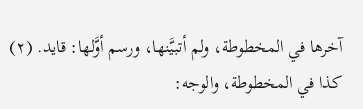آخرها في المخطوطة، ولم أتبيَّنها، ورسم أوَّلها: قايد. (٢) كذا في المخطوطة، والوجه: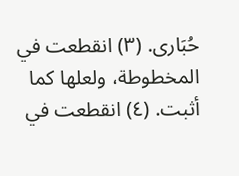حُبَارى. (٣) انقطعت في المخطوطة، ولعلها كما أثبت. (٤) انقطعت في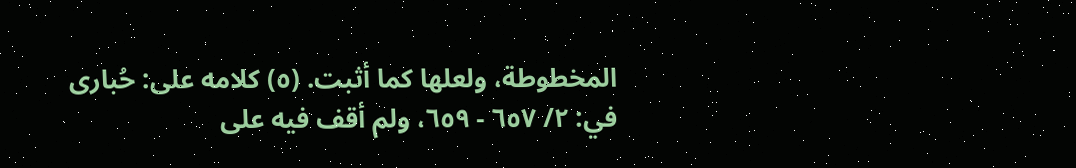المخطوطة، ولعلها كما أثبت. (٥) كلامه على: حُبارى في: ٢/ ٦٥٧ - ٦٥٩، ولم أقف فيه على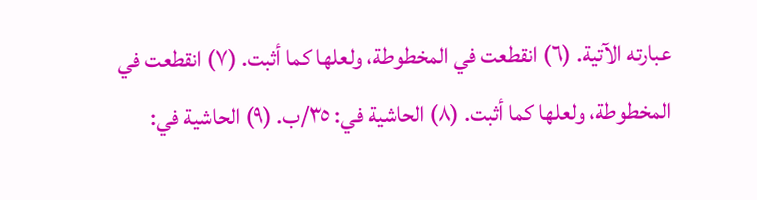عبارته الآتية. (٦) انقطعت في المخطوطة، ولعلها كما أثبت. (٧) انقطعت في المخطوطة، ولعلها كما أثبت. (٨) الحاشية في: ٣٥/ب. (٩) الحاشية في: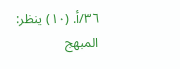٣٦/أ. (١٠) ينظر: المبهج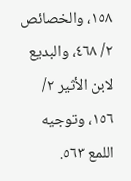١٥٨، والخصائص ٢/ ٤٦٨، والبديع لابن الأثير ٢/ ١٥٦، وتوجيه اللمع ٥٦٣.